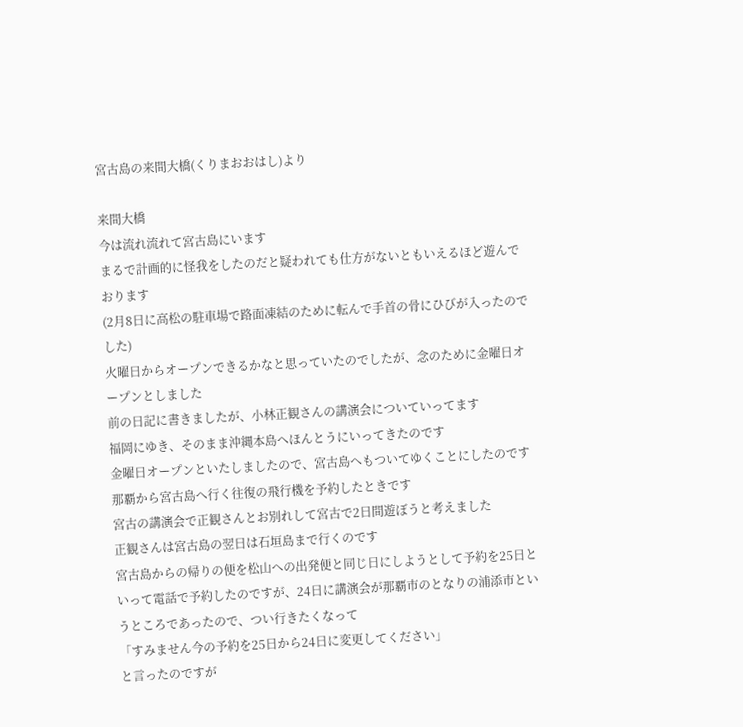宮古島の来間大橋(くりまおおはし)より

来間大橋
今は流れ流れて宮古島にいます
まるで計画的に怪我をしたのだと疑われても仕方がないともいえるほど遊んでおります
(2月8日に高松の駐車場で路面凍結のために転んで手首の骨にひびが入ったのでした)
火曜日からオープンできるかなと思っていたのでしたが、念のために金曜日オープンとしました
前の日記に書きましたが、小林正観さんの講演会についていってます
福岡にゆき、そのまま沖縄本島へほんとうにいってきたのです
金曜日オープンといたしましたので、宮古島へもついてゆくことにしたのです
那覇から宮古島へ行く往復の飛行機を予約したときです
宮古の講演会で正観さんとお別れして宮古で2日間遊ぼうと考えました
正観さんは宮古島の翌日は石垣島まで行くのです
宮古島からの帰りの便を松山への出発便と同じ日にしようとして予約を25日といって電話で予約したのですが、24日に講演会が那覇市のとなりの浦添市というところであったので、つい行きたくなって
「すみません今の予約を25日から24日に変更してください」
と言ったのですが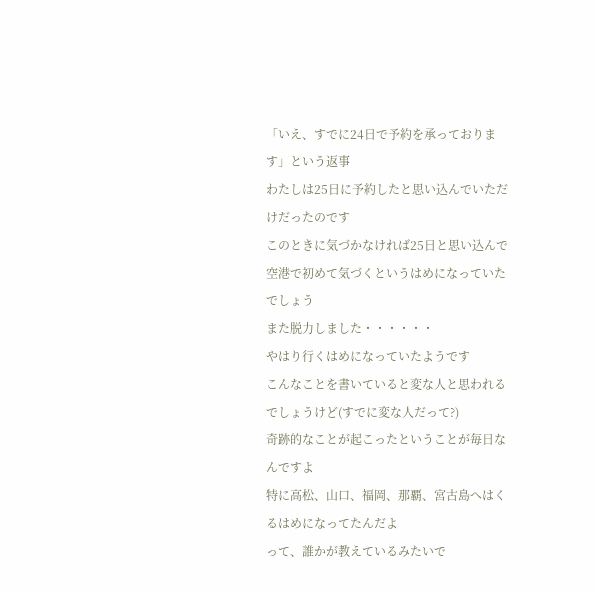「いえ、すでに24日で予約を承っております」という返事
わたしは25日に予約したと思い込んでいただけだったのです
このときに気づかなければ25日と思い込んで空港で初めて気づくというはめになっていたでしょう
また脱力しました・・・・・・
やはり行くはめになっていたようです
こんなことを書いていると変な人と思われるでしょうけど(すでに変な人だって?)
奇跡的なことが起こったということが毎日なんですよ
特に高松、山口、福岡、那覇、宮古島へはくるはめになってたんだよ
って、誰かが教えているみたいで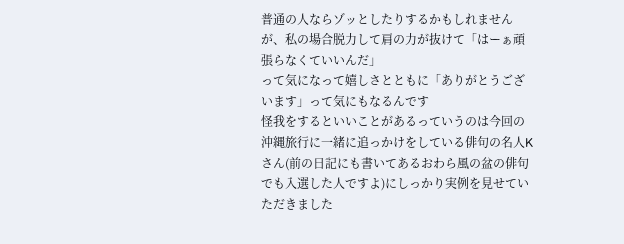普通の人ならゾッとしたりするかもしれませんが、私の場合脱力して肩の力が抜けて「はーぁ頑張らなくていいんだ」
って気になって嬉しさとともに「ありがとうございます」って気にもなるんです
怪我をするといいことがあるっていうのは今回の沖縄旅行に一緒に追っかけをしている俳句の名人Kさん(前の日記にも書いてあるおわら風の盆の俳句でも入選した人ですよ)にしっかり実例を見せていただきました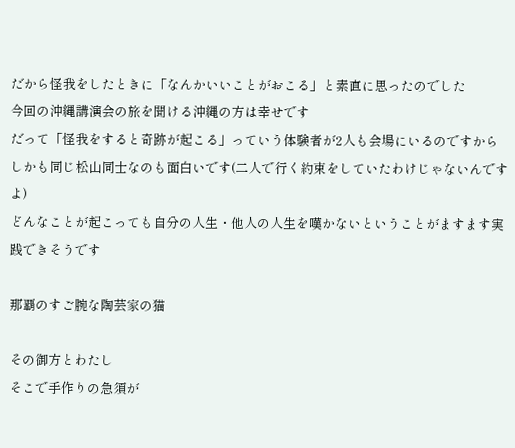だから怪我をしたときに「なんかいいことがおこる」と素直に思ったのでした
今回の沖縄講演会の旅を聞ける沖縄の方は幸せです
だって「怪我をすると奇跡が起こる」っていう体験者が2人も会場にいるのですから
しかも同じ松山同士なのも面白いです(二人で行く約束をしていたわけじゃないんですよ)
どんなことが起こっても自分の人生・他人の人生を嘆かないということがますます実践できそうです

那覇のすご腕な陶芸家の猫

その御方とわたし
そこで手作りの急須が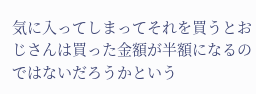気に入ってしまってそれを買うとおじさんは買った金額が半額になるのではないだろうかという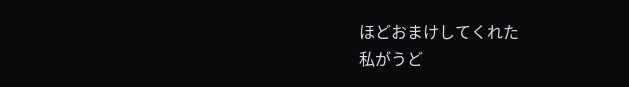ほどおまけしてくれた
私がうど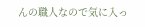んの職人なので気に入っ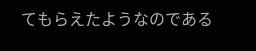てもらえたようなのである